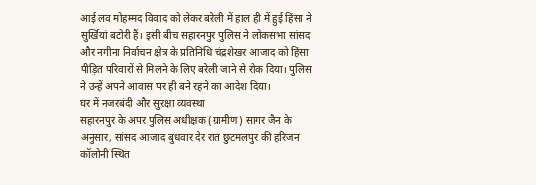आई लव मोहम्मद विवाद को लेकर बरेली में हाल ही में हुई हिंसा ने सुर्खियां बटोरी हैं। इसी बीच सहारनपुर पुलिस ने लोकसभा सांसद और नगीना निर्वाचन क्षेत्र के प्रतिनिधि चंद्रशेखर आजाद को हिंसा पीड़ित परिवारों से मिलने के लिए बरेली जाने से रोक दिया। पुलिस ने उन्हें अपने आवास पर ही बने रहने का आदेश दिया।
घर में नजरबंदी और सुरक्षा व्यवस्था
सहारनपुर के अपर पुलिस अधीक्षक (ग्रामीण) सागर जैन के अनुसार, सांसद आजाद बुधवार देर रात छुटमलपुर की हरिजन कॉलोनी स्थित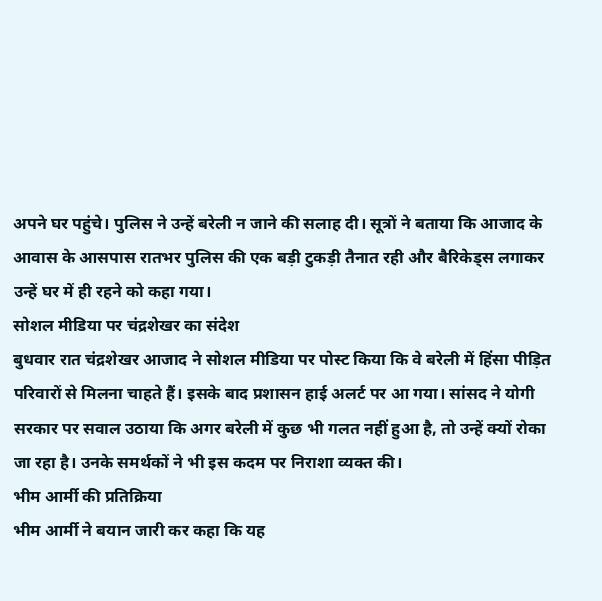अपने घर पहुंचे। पुलिस ने उन्हें बरेली न जाने की सलाह दी। सूत्रों ने बताया कि आजाद के आवास के आसपास रातभर पुलिस की एक बड़ी टुकड़ी तैनात रही और बैरिकेड्स लगाकर उन्हें घर में ही रहने को कहा गया।
सोशल मीडिया पर चंद्रशेखर का संदेश
बुधवार रात चंद्रशेखर आजाद ने सोशल मीडिया पर पोस्ट किया कि वे बरेली में हिंसा पीड़ित परिवारों से मिलना चाहते हैं। इसके बाद प्रशासन हाई अलर्ट पर आ गया। सांसद ने योगी सरकार पर सवाल उठाया कि अगर बरेली में कुछ भी गलत नहीं हुआ है, तो उन्हें क्यों रोका जा रहा है। उनके समर्थकों ने भी इस कदम पर निराशा व्यक्त की।
भीम आर्मी की प्रतिक्रिया
भीम आर्मी ने बयान जारी कर कहा कि यह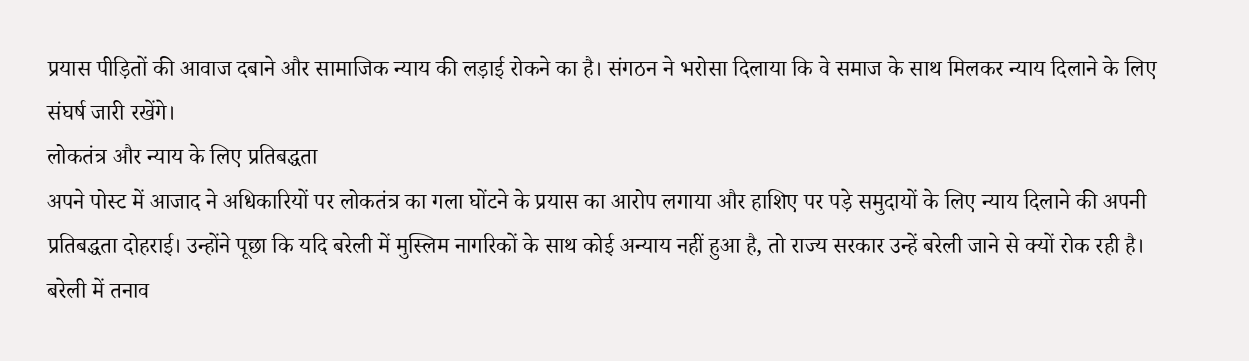प्रयास पीड़ितों की आवाज दबाने और सामाजिक न्याय की लड़ाई रोकने का है। संगठन ने भरोसा दिलाया कि वे समाज के साथ मिलकर न्याय दिलाने के लिए संघर्ष जारी रखेंगे।
लोकतंत्र और न्याय के लिए प्रतिबद्धता
अपने पोस्ट में आजाद ने अधिकारियों पर लोकतंत्र का गला घोंटने के प्रयास का आरोप लगाया और हाशिए पर पड़े समुदायों के लिए न्याय दिलाने की अपनी प्रतिबद्धता दोहराई। उन्होंने पूछा कि यदि बरेली में मुस्लिम नागरिकों के साथ कोई अन्याय नहीं हुआ है, तो राज्य सरकार उन्हें बरेली जाने से क्यों रोक रही है।
बरेली में तनाव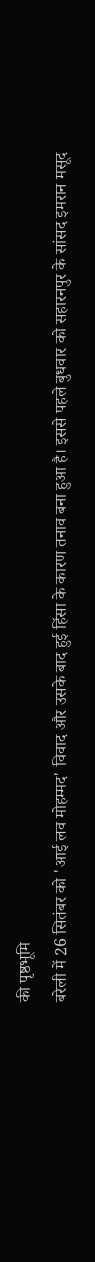की पृष्ठभूमि
बरेली में 26 सितंबर को 'आई लव मोहम्मद' विवाद और उसके बाद हुई हिंसा के कारण तनाव बना हुआ है। इससे पहले बुधवार को सहारनपुर के सांसद इमरान मसूद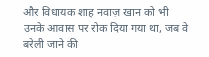और विधायक शाह नवाज़ खान को भी उनके आवास पर रोक दिया गया था, जब वे बरेली जाने की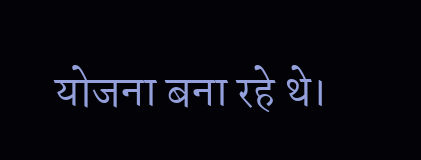योजना बना रहे थे।